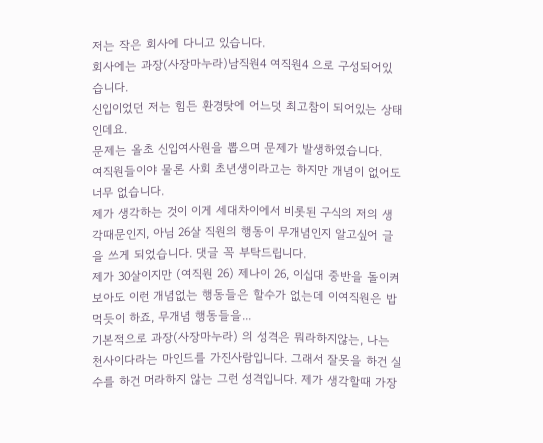저는 작은 회사에 다니고 있습니다.
회사에는 과장(사장마누라)남직원4 여직원4 으로 구성되어있습니다.
신입이었던 저는 힘든 환경탓에 어느덧 최고참이 되어있는 상태인데요.
문제는 올초 신입여사원을 뽑으며 문제가 발생하였습니다.
여직원들이야 물론 사회 초년생이라고는 하지만 개념이 없어도 너무 없습니다.
제가 생각하는 것이 이게 세대차이에서 비롯된 구식의 저의 생각때문인지, 아님 26살 직원의 행동이 무개념인지 알고싶어 글을 쓰게 되었습니다. 댓글 꼭 부탁드립니다.
제가 30살이지만 (여직원 26) 제나이 26, 이십대 중반을 돌이켜보아도 이런 개념없는 행동들은 할수가 없는데 이여직원은 밥먹듯이 하죠, 무개념 행동들을...
기본적으로 과장(사장마누라) 의 성격은 뭐라하지않는, 나는 천사이다라는 마인드를 가진사람입니다. 그래서 잘못을 하건 실수를 하건 머라하지 않는 그런 성격입니다. 제가 생각할때 가장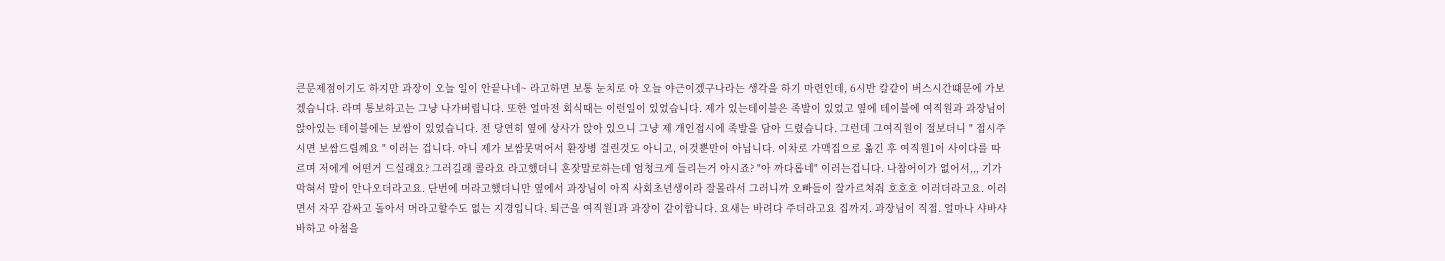큰문제점이기도 하지만 과장이 오늘 일이 안끝나네~ 라고하면 보통 눈치로 아 오늘 야근이겠구나라는 생각을 하기 마련인데, 6시반 칼같이 버스시간떄문에 가보겠습니다. 라며 통보하고는 그냥 나가버립니다. 또한 얼마전 회식때는 이런일이 있었습니다. 제가 있는테이블은 족발이 있었고 옆에 테이블에 여직원과 과장님이 앉아있는 테이블에는 보쌈이 있었습니다. 전 당연히 옆에 상사가 앉아 있으니 그냥 제 개인접시에 족발을 담아 드렸습니다. 그런데 그여직원이 절보더니 " 접시주시면 보쌈드릴꼐요 " 이러는 겁니다. 아니 제가 보쌈못먹어서 환장병 걸린것도 아니고, 이것뿐만이 아닙니다. 이차로 가맥집으로 옮긴 후 여직원1이 사이다를 따르며 저에게 어떤거 드실래요? 그러길래 콜라요 라고했더니 혼잣말로하는데 엄청크게 들리는거 아시죠? "아 까다롭네" 이러는겁니다. 나참어이가 없어서,,, 기가막혀서 말이 안나오더라고요. 단번에 머라고했더니만 옆에서 과장님이 아직 사회초년생이라 잘몰라서 그러니까 오빠들이 잘가르쳐줘 호호호 이러더라고요. 이러면서 자꾸 감싸고 돌아서 머라고할수도 없는 지경입니다. 퇴근을 여직원1과 과장이 같이합니다. 요새는 바려다 주더라고요 집까지. 과장님이 직접. 얼마나 샤바샤바하고 아첨을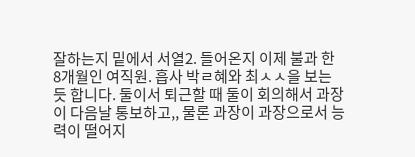잘하는지 밑에서 서열2. 들어온지 이제 불과 한 8개월인 여직원. 흡사 박ㄹ혜와 최ㅅㅅ을 보는듯 합니다. 둘이서 퇴근할 때 둘이 회의해서 과장이 다음날 통보하고,, 물론 과장이 과장으로서 능력이 떨어지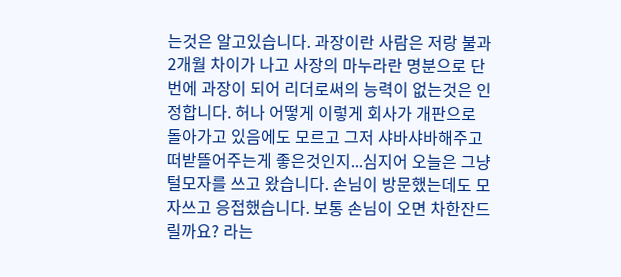는것은 알고있습니다. 과장이란 사람은 저랑 불과 2개월 차이가 나고 사장의 마누라란 명분으로 단번에 과장이 되어 리더로써의 능력이 없는것은 인정합니다. 허나 어떻게 이렇게 회사가 개판으로 돌아가고 있음에도 모르고 그저 샤바샤바해주고 떠받뜰어주는게 좋은것인지...심지어 오늘은 그냥 털모자를 쓰고 왔습니다. 손님이 방문했는데도 모자쓰고 응접했습니다. 보통 손님이 오면 차한잔드릴까요? 라는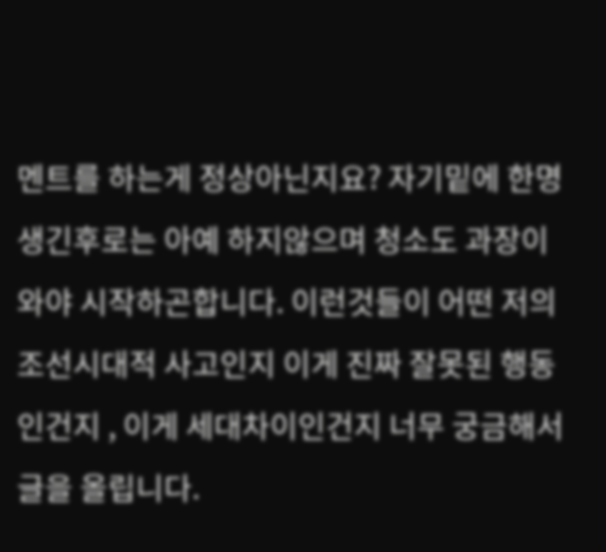멘트를 하는게 정상아닌지요? 자기밑에 한명생긴후로는 아예 하지않으며 청소도 과장이 와야 시작하곤합니다. 이런것들이 어떤 저의 조선시대적 사고인지 이게 진짜 잘못된 행동인건지 , 이게 세대차이인건지 너무 궁금해서 글을 올립니다.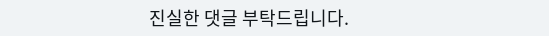진실한 댓글 부탁드립니다.